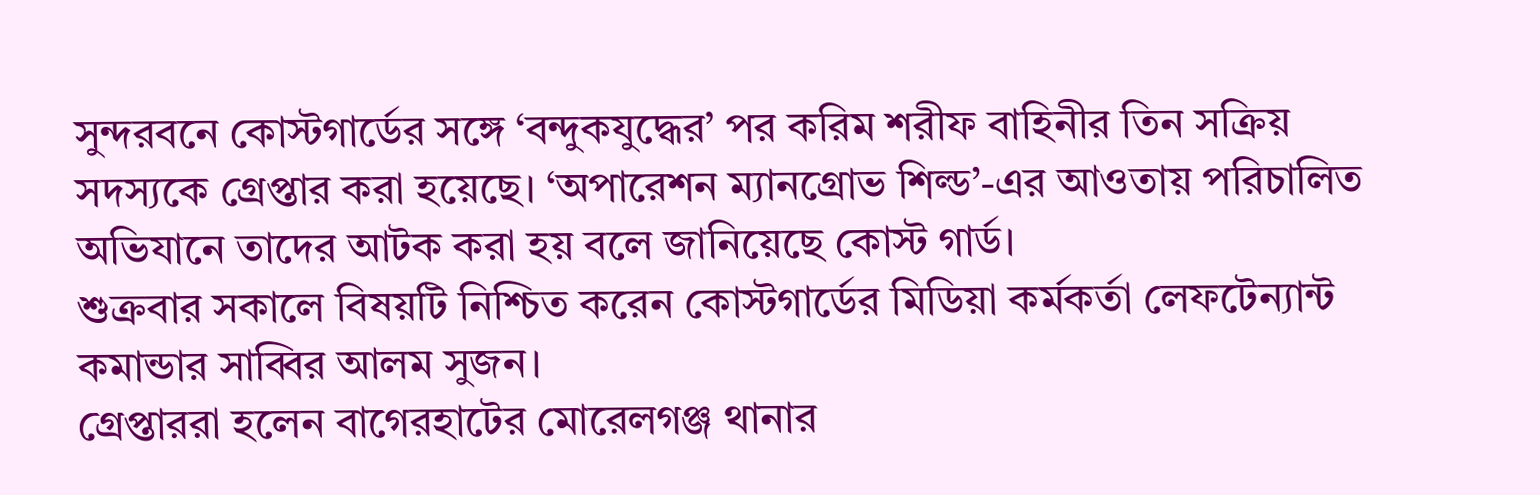সুন্দরবনে কোস্টগার্ডের সঙ্গে ‘বন্দুকযুদ্ধের’ পর করিম শরীফ বাহিনীর তিন সক্রিয় সদস্যকে গ্রেপ্তার করা হয়েছে। ‘অপারেশন ম্যানগ্রোভ শিল্ড’-এর আওতায় পরিচালিত অভিযানে তাদের আটক করা হয় বলে জানিয়েছে কোস্ট গার্ড।
শুক্রবার সকালে বিষয়টি নিশ্চিত করেন কোস্টগার্ডের মিডিয়া কর্মকর্তা লেফটেন্যান্ট কমান্ডার সাব্বির আলম সুজন।
গ্রেপ্তাররা হলেন বাগেরহাটের মোরেলগঞ্জ থানার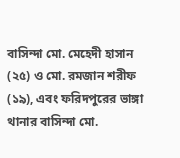বাসিন্দা মো. মেহেদী হাসান (২৫) ও মো. রমজান শরীফ (১৯), এবং ফরিদপুরের ভাঙ্গা থানার বাসিন্দা মো.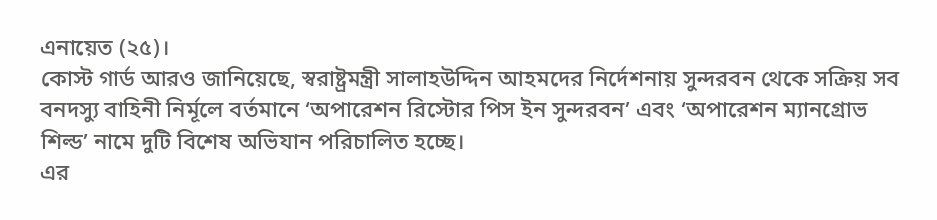এনায়েত (২৫)।
কোস্ট গার্ড আরও জানিয়েছে, স্বরাষ্ট্রমন্ত্রী সালাহউদ্দিন আহমদের নির্দেশনায় সুন্দরবন থেকে সক্রিয় সব বনদস্যু বাহিনী নির্মূলে বর্তমানে ‘অপারেশন রিস্টোর পিস ইন সুন্দরবন’ এবং ‘অপারেশন ম্যানগ্রোভ শিল্ড’ নামে দুটি বিশেষ অভিযান পরিচালিত হচ্ছে।
এর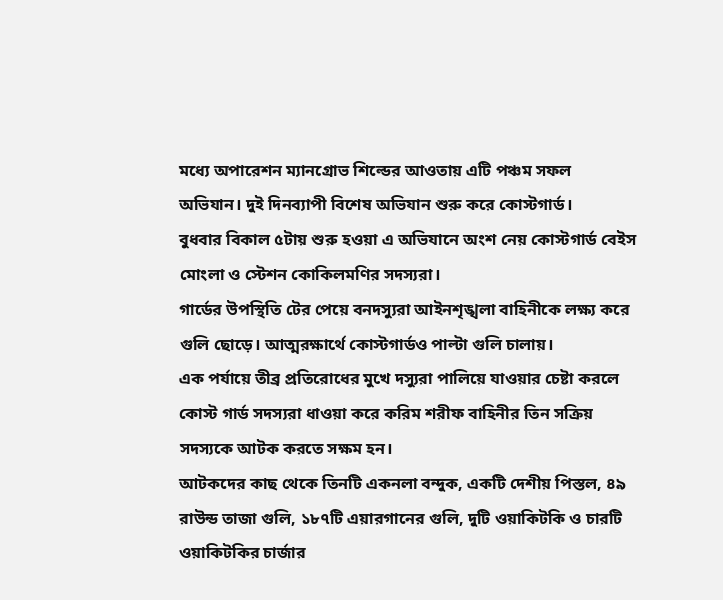মধ্যে অপারেশন ম্যানগ্রোভ শিল্ডের আওতায় এটি পঞ্চম সফল অভিযান। দুই দিনব্যাপী বিশেষ অভিযান শুরু করে কোস্টগার্ড।
বুধবার বিকাল ৫টায় শুরু হওয়া এ অভিযানে অংশ নেয় কোস্টগার্ড বেইস মোংলা ও স্টেশন কোকিলমণির সদস্যরা।
গার্ডের উপস্থিতি টের পেয়ে বনদস্যুরা আইনশৃঙ্খলা বাহিনীকে লক্ষ্য করে গুলি ছোড়ে। আত্মরক্ষার্থে কোস্টগার্ডও পাল্টা গুলি চালায়।
এক পর্যায়ে তীব্র প্রতিরোধের মুখে দস্যুরা পালিয়ে যাওয়ার চেষ্টা করলে কোস্ট গার্ড সদস্যরা ধাওয়া করে করিম শরীফ বাহিনীর তিন সক্রিয় সদস্যকে আটক করতে সক্ষম হন।
আটকদের কাছ থেকে তিনটি একনলা বন্দুক, একটি দেশীয় পিস্তল, ৪৯ রাউন্ড তাজা গুলি, ১৮৭টি এয়ারগানের গুলি, দুটি ওয়াকিটকি ও চারটি ওয়াকিটকির চার্জার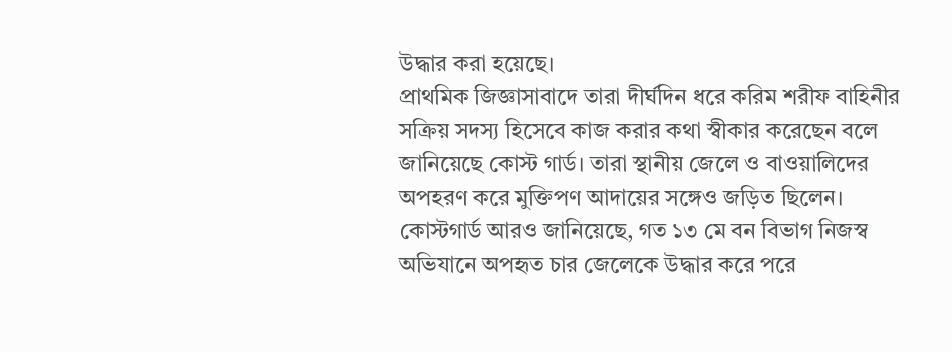উদ্ধার করা হয়েছে।
প্রাথমিক জিজ্ঞাসাবাদে তারা দীর্ঘদিন ধরে করিম শরীফ বাহিনীর সক্রিয় সদস্য হিসেবে কাজ করার কথা স্বীকার করেছেন বলে জানিয়েছে কোস্ট গার্ড। তারা স্থানীয় জেলে ও বাওয়ালিদের অপহরণ করে মুক্তিপণ আদায়ের সঙ্গেও জড়িত ছিলেন।
কোস্টগার্ড আরও জানিয়েছে, গত ১৩ মে বন বিভাগ নিজস্ব অভিযানে অপহৃত চার জেলেকে উদ্ধার করে পরে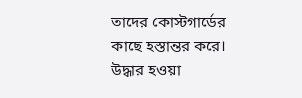তাদের কোস্টগার্ডের কাছে হস্তান্তর করে।
উদ্ধার হওয়া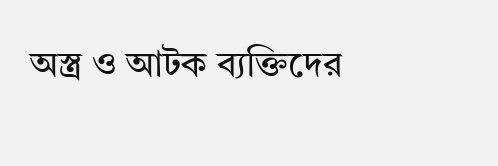অস্ত্র ও আটক ব্যক্তিদের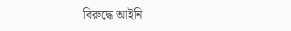বিরুদ্ধে আইনি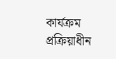কার্যক্রম প্রক্রিয়াধীন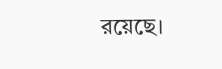রয়েছে।